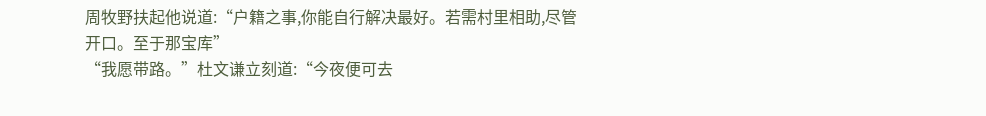周牧野扶起他说道:“户籍之事,你能自行解决最好。若需村里相助,尽管开口。至于那宝库”
“我愿带路。”杜文谦立刻道:“今夜便可去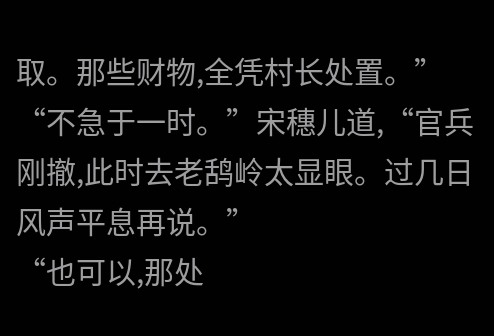取。那些财物,全凭村长处置。”
“不急于一时。”宋穗儿道,“官兵刚撤,此时去老鸹岭太显眼。过几日风声平息再说。”
“也可以,那处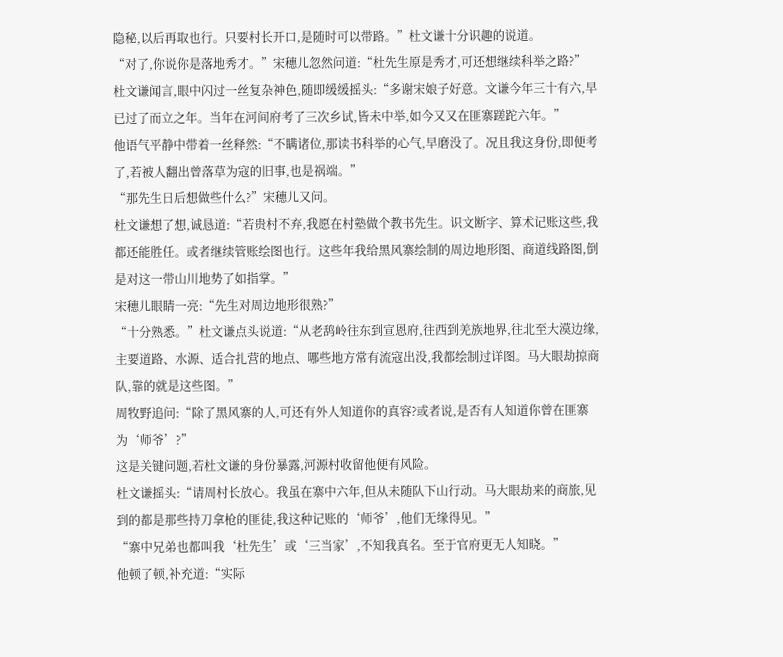隐秘,以后再取也行。只要村长开口,是随时可以带路。”杜文谦十分识趣的说道。
“对了,你说你是落地秀才。”宋穗儿忽然问道:“杜先生原是秀才,可还想继续科举之路?”
杜文谦闻言,眼中闪过一丝复杂神色,随即缓缓摇头:“多谢宋娘子好意。文谦今年三十有六,早已过了而立之年。当年在河间府考了三次乡试,皆未中举,如今又又在匪寨蹉跎六年。”
他语气平静中带着一丝释然:“不瞒诸位,那读书科举的心气,早磨没了。况且我这身份,即便考了,若被人翻出曾落草为寇的旧事,也是祸端。”
“那先生日后想做些什么?”宋穗儿又问。
杜文谦想了想,诚恳道:“若贵村不弃,我愿在村塾做个教书先生。识文断字、算术记账这些,我都还能胜任。或者继续管账绘图也行。这些年我给黑风寨绘制的周边地形图、商道线路图,倒是对这一带山川地势了如指掌。”
宋穗儿眼睛一亮:“先生对周边地形很熟?”
“十分熟悉。”杜文谦点头说道:“从老鸹岭往东到宣恩府,往西到羌族地界,往北至大漠边缘,主要道路、水源、适合扎营的地点、哪些地方常有流寇出没,我都绘制过详图。马大眼劫掠商队,靠的就是这些图。”
周牧野追问:“除了黑风寨的人,可还有外人知道你的真容?或者说,是否有人知道你曾在匪寨为‘师爷’?”
这是关键问题,若杜文谦的身份暴露,河源村收留他便有风险。
杜文谦摇头:“请周村长放心。我虽在寨中六年,但从未随队下山行动。马大眼劫来的商旅,见到的都是那些持刀拿枪的匪徒,我这种记账的‘师爷’,他们无缘得见。”
“寨中兄弟也都叫我‘杜先生’或‘三当家’,不知我真名。至于官府更无人知晓。”
他顿了顿,补充道:“实际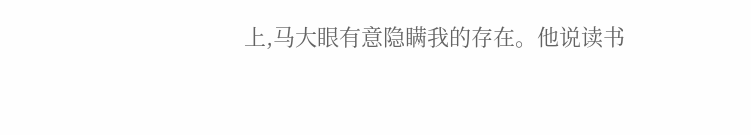上,马大眼有意隐瞒我的存在。他说读书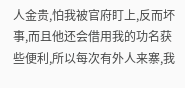人金贵,怕我被官府盯上,反而坏事,而且他还会借用我的功名获些便利,所以每次有外人来寨,我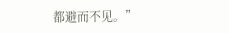都避而不见。”